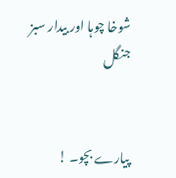شوخا چوہا اور بیدار سبز جنگل


پیارے بچو۔ !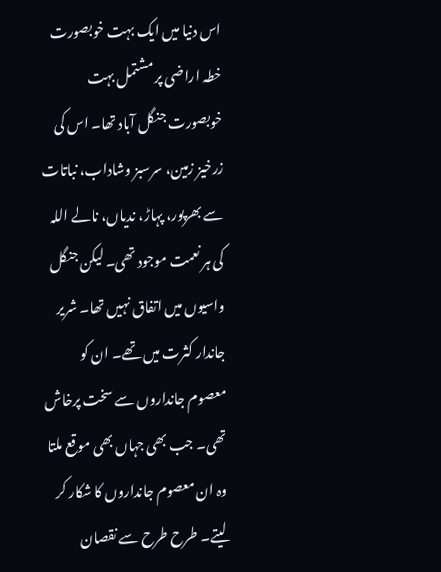اس دنیا میں ایک بہت خوبصورت خطہ اراضی پر مشتمل بہت خوبصورت جنگل آباد تھا۔ اس کی زرخیز زمین، سرسبز وشاداب، نباتات سے بھرپور، پہاڑ، ندیاں، نالے اللہ کی ہر نعمت موجود تھی۔ لیکن جنگل واسیوں میں اتفاق نہیں تھا۔ شریر جاندار کثرت میں تھے۔ ان کو معصوم جانداروں سے سخت پرخاش تھی۔ جب بھی جہاں بھی موقع ملتا وہ ان معصوم جانداروں کا شکار کر لیتے۔ طرح طرح سے نقصان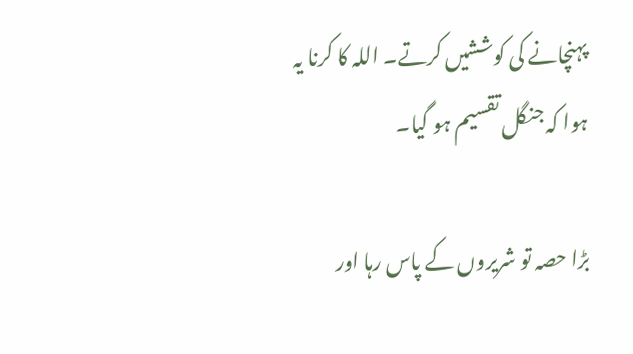پہنچانے کی کوششیں کرتے۔ اللہ کا کرنا یہ ہوا کہ جنگل تقسیم ہو گیا۔

بڑا حصہ تو شریروں کے پاس رہا اور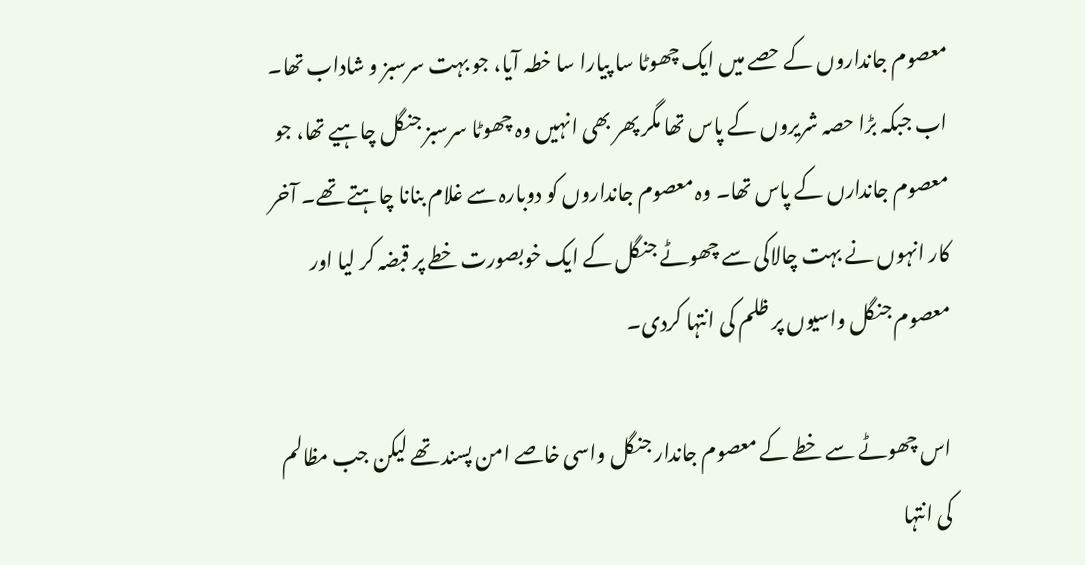معصوم جانداروں کے حصے میں ایک چھوٹا سا پیارا سا خطہ آیا، جو بہت سرسبز و شاداب تھا۔ اب جبکہ بڑا حصہ شریروں کے پاس تھا مگر پھر بھی انہیں وہ چھوٹا سرسبز جنگل چاہیے تھا، جو معصوم جاندارں کے پاس تھا۔ وہ معصوم جانداروں کو دوبارہ سے غلام بنانا چاہتے تھے۔ آخر کار انہوں نے بہت چالاکی سے چھوٹے جنگل کے ایک خوبصورت خطے پر قبضہ کر لیا اور معصوم جنگل واسیوں پر ظلم کی انتہا کردی۔

اس چھوٹے سے خطے کے معصوم جاندار جنگل واسی خاصے امن پسند تھے لیکن جب مظالم کی انتہا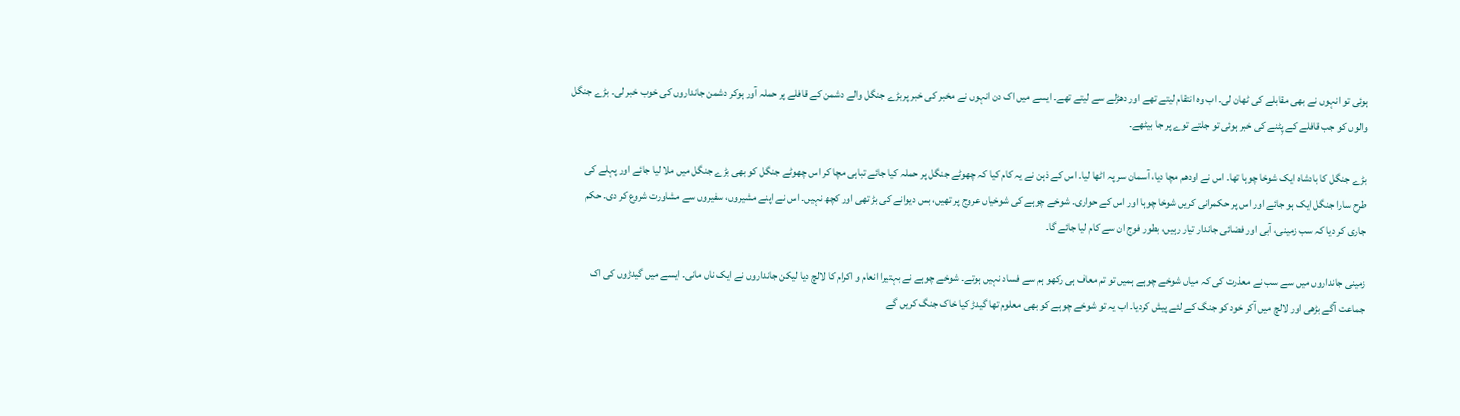ہوئی تو انہوں نے بھی مقابلے کی ٹھان لی۔ اب وہ انتقام لیتے تھے اور دھڑلے سے لیتے تھے۔ ایسے میں اک دن انہوں نے مخبر کی خبر پربڑے جنگل والے دشمن کے قافلے پر حملہ آور ہوکر دشمن جانداروں کی خوب خبر لی۔ بڑے جنگل والوں کو جب قافلے کے پِٹنے کی خبر ہوئی تو جلتے توے پر جا بیٹھے۔

بڑے جنگل کا بادشاہ ایک شوخا چوہا تھا۔ اس نے اودھم مچا دیا، آسمان سر پہ اٹھا لیا۔ اس کے ذہن نے یہ کام کیا کہ چھوٹے جنگل پر حملہ کیا جائے تباہی مچا کر اس چھوٹے جنگل کو بھی بڑے جنگل میں ملا لیا جائے اور پہلے کی طرح سارا جنگل ایک ہو جائے اور اس پر حکمرانی کریں شوخا چوہا اور اس کے حواری۔ شوخے چوہے کی شوخیاں عروج پر تھیں، بس دیوانے کی بڑ تھی اور کچھ نہیں۔ اس نے اپنے مشیروں، سفیروں سے مشاورت شروع کر دی۔ حکم جاری کر دیا کہ سب زمینی، آبی اور فضائی جاندار تیار رہیں، بطور فوج ان سے کام لیا جائے گا۔

زمینی جانداروں میں سے سب نے معذرت کی کہ میاں شوخے چوہے ہمیں تو تم معاف ہی رکھو ہم سے فساد نہیں ہوتے۔ شوخے چوہے نے بہتیرا انعام و اکرام کا لالچ دیا لیکن جانداروں نے ایک ناں مانی۔ ایسے میں گیدڑوں کی اک جماعت آگے بڑھی اور لالچ میں آکر خود کو جنگ کے لئے پیش کردیا۔ اب یہ تو شوخے چوہے کو بھی معلوم تھا گیدڑ کیا خاک جنگ کریں گے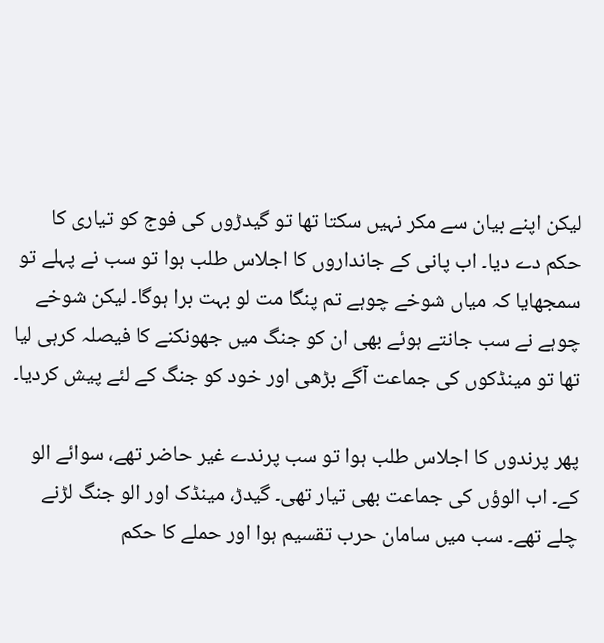لیکن اپنے بیان سے مکر نہیں سکتا تھا تو گیدڑوں کی فوج کو تیاری کا حکم دے دیا۔ اب پانی کے جانداروں کا اجلاس طلب ہوا تو سب نے پہلے تو سمجھایا کہ میاں شوخے چوہے تم پنگا مت لو بہت برا ہوگا۔ لیکن شوخے چوہے نے سب جانتے ہوئے بھی ان کو جنگ میں جھونکنے کا فیصلہ کرہی لیا تھا تو مینڈکوں کی جماعت آگے بڑھی اور خود کو جنگ کے لئے پیش کردیا۔

پھر پرندوں کا اجلاس طلب ہوا تو سب پرندے غیر حاضر تھے، سوائے الو کے۔ اب الوؤں کی جماعت بھی تیار تھی۔ گیدڑ، مینڈک اور الو جنگ لڑنے چلے تھے۔ سب میں سامان حرب تقسیم ہوا اور حملے کا حکم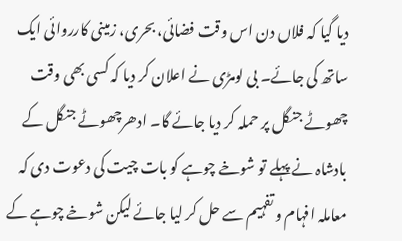دیا گیا کہ فلاں دن اس وقت فضائی، بحری، زمینی کارروائی ایک ساتھ کی جائے۔ بی لومڑی نے اعلان کر دیا کہ کسی بھی وقت چھوٹے جنگل پر حملہ کر دیا جائے گا۔ ادھرچھوٹے جنگل کے بادشاہ نے پہلے تو شوخے چوہے کو بات چیت کی دعوت دی کہ معاملہ افہام و تفہیم سے حل کر لیا جائے لیکن شوخے چوہے کے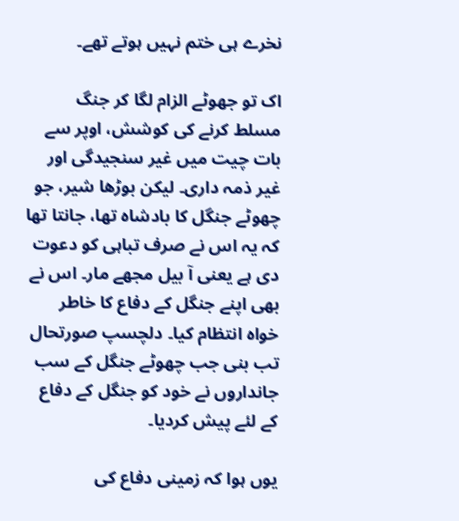نخرے ہی ختم نہیں ہوتے تھے۔

اک تو جھوٹے الزام لگا کر جنگ مسلط کرنے کی کوشش، اوپر سے بات چیت میں غیر سنجیدگی اور غیر ذمہ داری۔ لیکن بوڑھا شیر، جو چھوٹے جنگل کا بادشاہ تھا، جانتا تھا کہ یہ اس نے صرف تباہی کو دعوت دی ہے یعنی آ بیل مجھے مار۔ اس نے بھی اپنے جنگل کے دفاع کا خاطر خواہ انتظام کیا۔ دلچسپ صورتحال تب بنی جب چھوٹے جنگل کے سب جانداروں نے خود کو جنگل کے دفاع کے لئے پیش کردیا۔

یوں ہوا کہ زمینی دفاع کی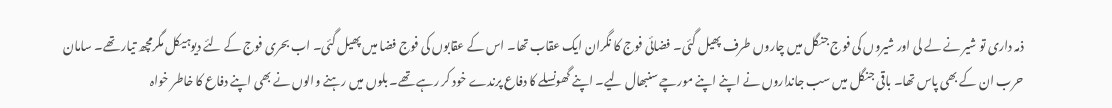ذمہ داری تو شیر نے لے لی اور شیروں کی فوج جنگل میں چاروں طرف پھیل گئی۔ فضائی فوج کا نگران ایک عقاب تھا۔ اس کے عقابوں کی فوج فضا میں پھیل گئی۔ اب بحری فوج کے لئے دیوہیکل مگرمچھ تیار تھے۔ سامان حرب ان کے بھی پاس تھا۔ باقی جنگل میں سب جانداروں نے اپنے اپنے مورچے سنبھال لیے۔ اپنے گھونسلے کا دفاع پرندے خود کر رہے تھے۔ بلوں میں رہنے والوں نے بھی اپنے دفاع کا خاطر خواہ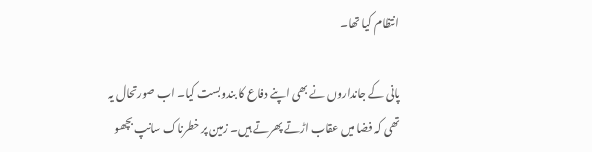انتظام کیا تھا۔

پانی کے جانداروں نے بھی اپنے دفاع کا بندوبست کیا۔ اب صورتحال یہ تھی کہ فضا میں عقاب اڑتے پھرتے ہیں۔ زمین پر خطرناک سانپ بچھو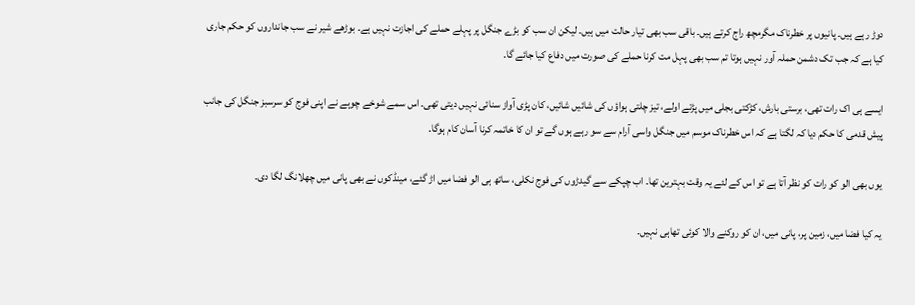دوڑ رہے ہیں۔ پانیوں پر خطرناک مگرمچھ راج کرتے ہیں۔ باقی سب بھی تیار حالت میں ہیں۔ لیکن ان سب کو بڑے جنگل پر پہلے حملے کی اجازت نہیں ہے۔ بوڑھے شیر نے سب جانداروں کو حکم جاری کیا ہے کہ جب تک دشمن حملہ آور نہیں ہوتا تم سب بھی پہل مت کرنا حملے کی صورت میں دفاع کیا جائے گا۔

ایسے ہی اک رات تھی، برستی بارش، کڑکتی بجلی میں پڑتے اولے، تیز چلتی ہواؤں کی شائیں شائیں، کان پڑی آواز سنائی نہیں دیتی تھی۔ اس سمے شوخے چوہے نے اپنی فوج کو سرسبز جنگل کی جانب پیش قدمی کا حکم دیا کہ لگتا ہے کہ اس خطرناک موسم میں جنگل واسی آرام سے سو رہے ہوں گے تو ان کا خاتمہ کرنا آسان کام ہوگا۔

یوں بھی الو کو رات کو نظر آتا ہے تو اس کے لئے یہ وقت بہترین تھا۔ اب چپکے سے گیدڑوں کی فوج نکلی، ساتھ ہی الو فضا میں اڑ گئے، مینڈکوں نے بھی پانی میں چھلانگ لگا دی۔

یہ کیا فضا میں، زمین پر، پانی میں، ان کو روکنے والا کوئی تھاہی نہیں۔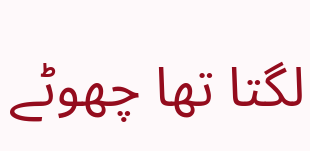لگتا تھا چھوٹے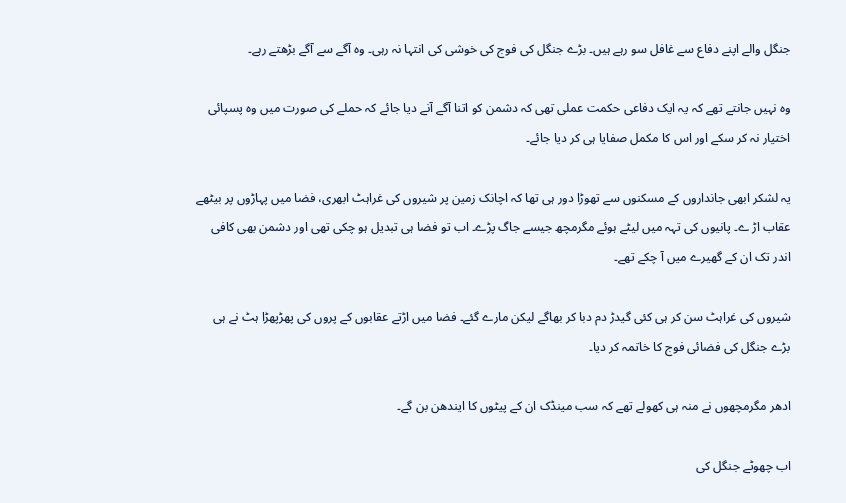جنگل والے اپنے دفاع سے غافل سو رہے ہیں۔ بڑے جنگل کی فوج کی خوشی کی انتہا نہ رہی۔ وہ آگے سے آگے بڑھتے رہے۔

وہ نہیں جانتے تھے کہ یہ ایک دفاعی حکمت عملی تھی کہ دشمن کو اتنا آگے آنے دیا جائے کہ حملے کی صورت میں وہ پسپائی اختیار نہ کر سکے اور اس کا مکمل صفایا ہی کر دیا جائے۔

یہ لشکر ابھی جانداروں کے مسکنوں سے تھوڑا دور ہی تھا کہ اچانک زمین پر شیروں کی غراہٹ ابھری، فضا میں پہاڑوں پر بیٹھے عقاب اڑ ے۔ پانیوں کی تہہ میں لیٹے ہوئے مگرمچھ جیسے جاگ پڑے۔ اب تو فضا ہی تبدیل ہو چکی تھی اور دشمن بھی کافی اندر تک ان کے گھیرے میں آ چکے تھے۔

شیروں کی غراہٹ سن کر ہی کئی گیدڑ دم دبا کر بھاگے لیکن مارے گئے۔ فضا میں اڑتے عقابوں کے پروں کی پھڑپھڑا ہٹ نے ہی بڑے جنگل کی فضائی فوج کا خاتمہ کر دیا۔

ادھر مگرمچھوں نے منہ ہی کھولے تھے کہ سب مینڈک ان کے پیٹوں کا ایندھن بن گے۔

اب چھوٹے جنگل کی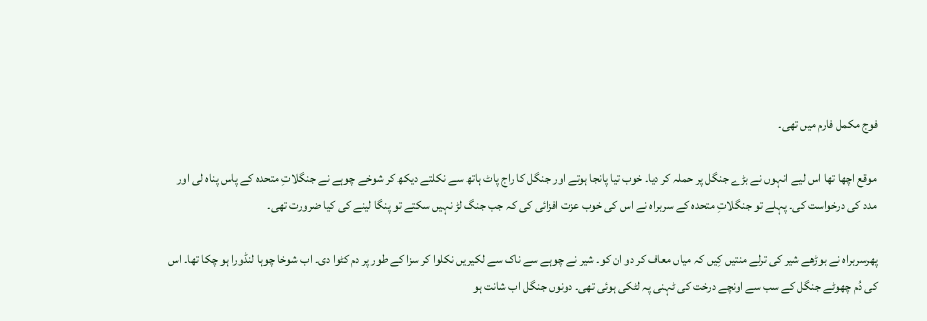فوج مکمل فارم میں تھی۔

موقع اچھا تھا اس لیے انہوں نے بڑے جنگل پر حملہ کر دیا۔ خوب تیا پانجا ہوتے اور جنگل کا راج پاٹ ہاتھ سے نکلتے دیکھ کر شوخے چوہے نے جنگلاتِ متحدہ کے پاس پناہ لی اور مدد کی درخواست کی۔ پہلے تو جنگلاتِ متحدہ کے سربراہ نے اس کی خوب عزت افزائی کی کہ جب جنگ لڑ نہیں سکتے تو پنگا لینے کی کیا ضرورت تھی۔

پھرسربراہ نے بوڑھے شیر کی ترلے منتیں کِیں کہ میاں معاف کر دو ان کو۔ شیر نے چوہے سے ناک سے لکیریں نکلوا کر سزا کے طور پر دم کٹوا دی۔ اب شوخا چوہا لنڈورا ہو چکا تھا۔ اس کی دُم چھوٹے جنگل کے سب سے اونچے درخت کی ٹہنی پہ لٹکی ہوئی تھی۔ دونوں جنگل اب شانت ہو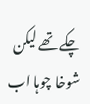چکے تھے لیکن شوخا چوہا اب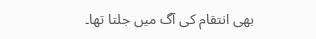بھی انتقام کی آگ میں جلتا تھا۔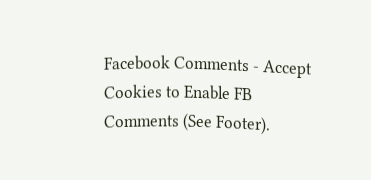Facebook Comments - Accept Cookies to Enable FB Comments (See Footer).